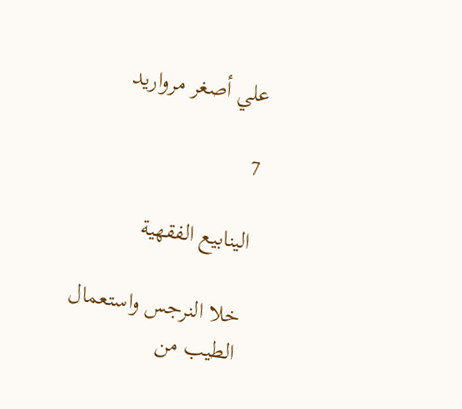علي أصغر مرواريد

7

الينابيع الفقهية

خلا النرجس واستعمال الطيب من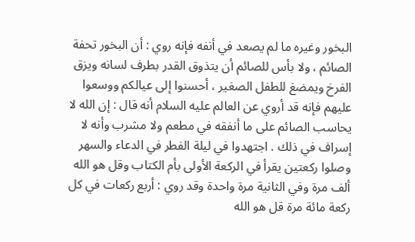البخور وغيره ما لم يصعد في أنفه فإنه روي : أن البخور تحفة الصائم ، ولا بأس للصائم أن يتذوق القدر بطرف لسانه ويزق الفرخ ويمضغ للطفل الصغير ، أحسنوا إلى عيالكم ووسعوا عليهم فإنه قد أروي عن العالم عليه السلام أنه قال : إن الله لا يحاسب الصائم على ما أنفقه في مطعم ولا مشرب وأنه لا إسراف في ذلك . اجتهدوا في ليلة الفطر في الدعاء والسهر وصلوا ركعتين يقرأ في الركعة الأولى بأم الكتاب وقل هو الله ألف مرة وفي الثانية مرة واحدة وقد روي : أربع ركعات في كل ركعة مائة مرة قل هو الله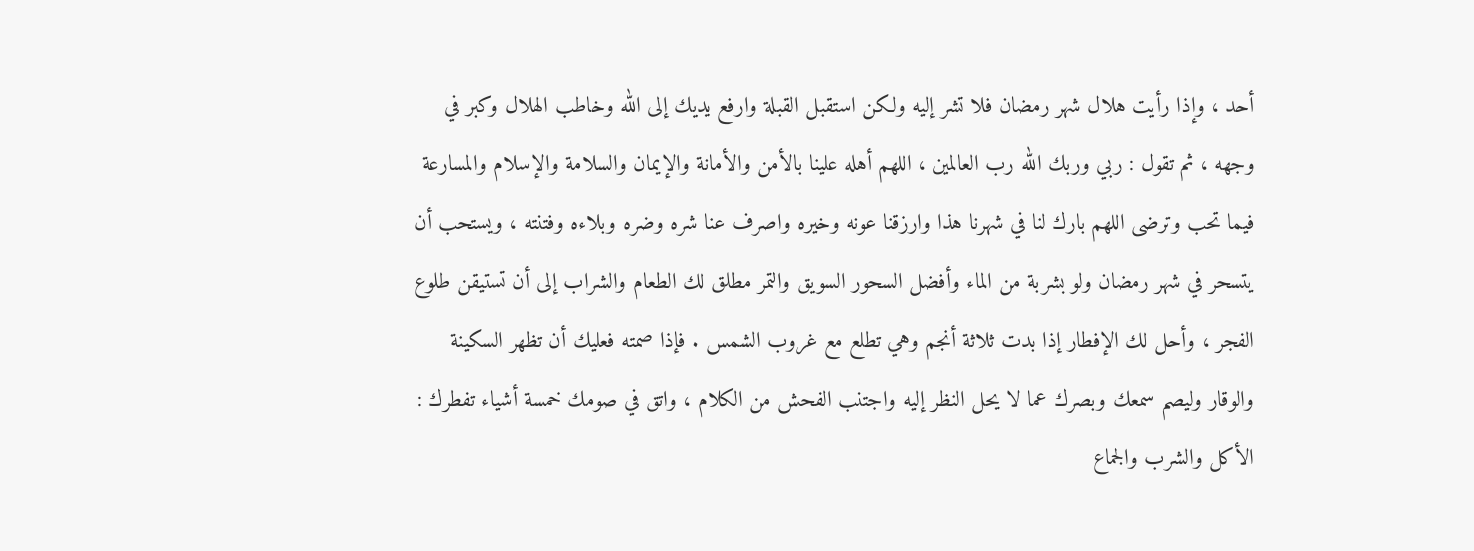أحد ، وإذا رأيت هلال شهر رمضان فلا تشر إليه ولكن استقبل القبلة وارفع يديك إلى الله وخاطب الهلال وكبر في وجهه ، ثم تقول : ربي وربك الله رب العالمين ، اللهم أهله علينا بالأمن والأمانة والإيمان والسلامة والإسلام والمسارعة فيما تحب وترضى اللهم بارك لنا في شهرنا هذا وارزقنا عونه وخيره واصرف عنا شره وضره وبلاءه وفتنته ، ويستحب أن يتسحر في شهر رمضان ولو بشربة من الماء وأفضل السحور السويق والتمر مطلق لك الطعام والشراب إلى أن تستيقن طلوع الفجر ، وأحل لك الإفطار إذا بدت ثلاثة أنجم وهي تطلع مع غروب الشمس . فإذا صمته فعليك أن تظهر السكينة والوقار وليصم سمعك وبصرك عما لا يحل النظر إليه واجتنب الفحش من الكلام ، واتق في صومك خمسة أشياء تفطرك : الأكل والشرب والجماع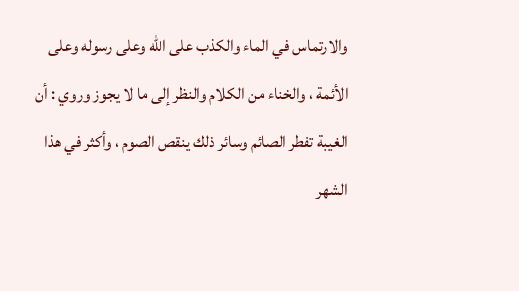والارتماس في الماء والكذب على الله وعلى رسوله وعلى الأئمة ، والخناء من الكلام والنظر إلى ما لا يجوز وروي : أن الغيبة تفطر الصائم وسائر ذلك ينقص الصوم ، وأكثر في هذا الشهر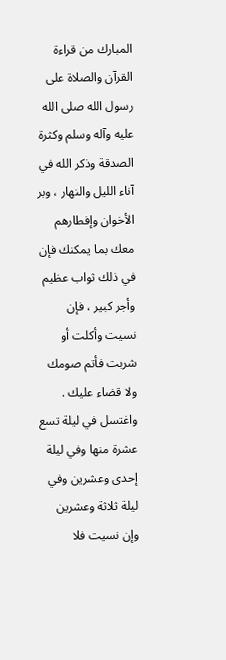المبارك من قراءة القرآن والصلاة على رسول الله صلى الله عليه وآله وسلم وكثرة الصدقة وذكر الله في آناء الليل والنهار ، وبر الأخوان وإفطارهم معك بما يمكنك فإن في ذلك ثواب عظيم وأجر كبير ، فإن نسيت وأكلت أو شربت فأتم صومك ولا قضاء عليك . واغتسل في ليلة تسع عشرة منها وفي ليلة إحدى وعشرين وفي ليلة ثلاثة وعشرين وإن نسيت فلا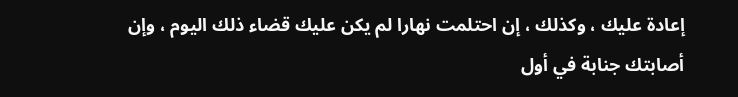إعادة عليك ، وكذلك ، إن احتلمت نهارا لم يكن عليك قضاء ذلك اليوم ، وإن أصابتك جنابة في أول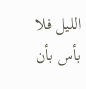الليل فلا بأس بأن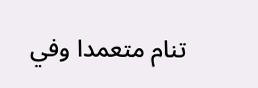تنام متعمدا وفي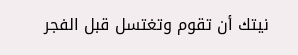نيتك أن تقوم وتغتسل قبل الفجر